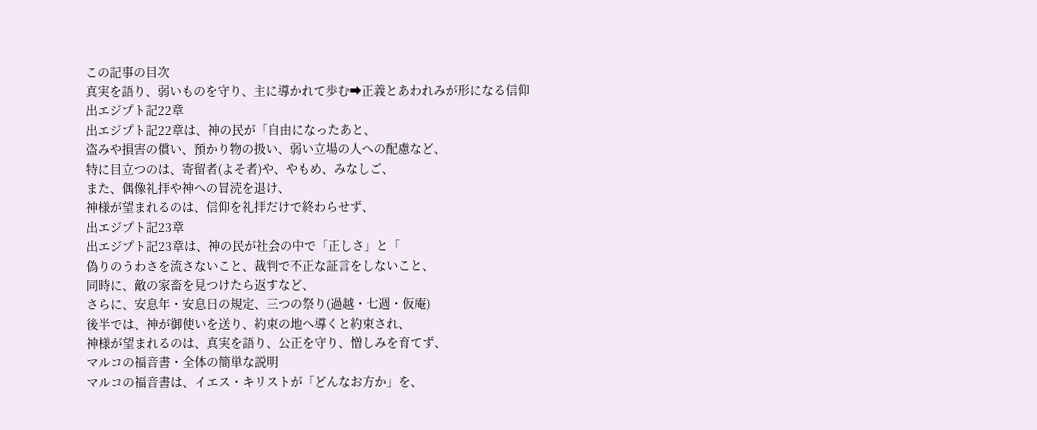この記事の目次
真実を語り、弱いものを守り、主に導かれて歩む➡正義とあわれみが形になる信仰
出エジプト記22章
出エジプト記22章は、神の民が「自由になったあと、
盗みや損害の償い、預かり物の扱い、弱い立場の人への配慮など、
特に目立つのは、寄留者(よそ者)や、やもめ、みなしご、
また、偶像礼拝や神への冒涜を退け、
神様が望まれるのは、信仰を礼拝だけで終わらせず、
出エジプト記23章
出エジプト記23章は、神の民が社会の中で「正しさ」と「
偽りのうわさを流さないこと、裁判で不正な証言をしないこと、
同時に、敵の家畜を見つけたら返すなど、
さらに、安息年・安息日の規定、三つの祭り(過越・七週・仮庵)
後半では、神が御使いを送り、約束の地へ導くと約束され、
神様が望まれるのは、真実を語り、公正を守り、憎しみを育てず、
マルコの福音書・全体の簡単な説明
マルコの福音書は、イエス・キリストが「どんなお方か」を、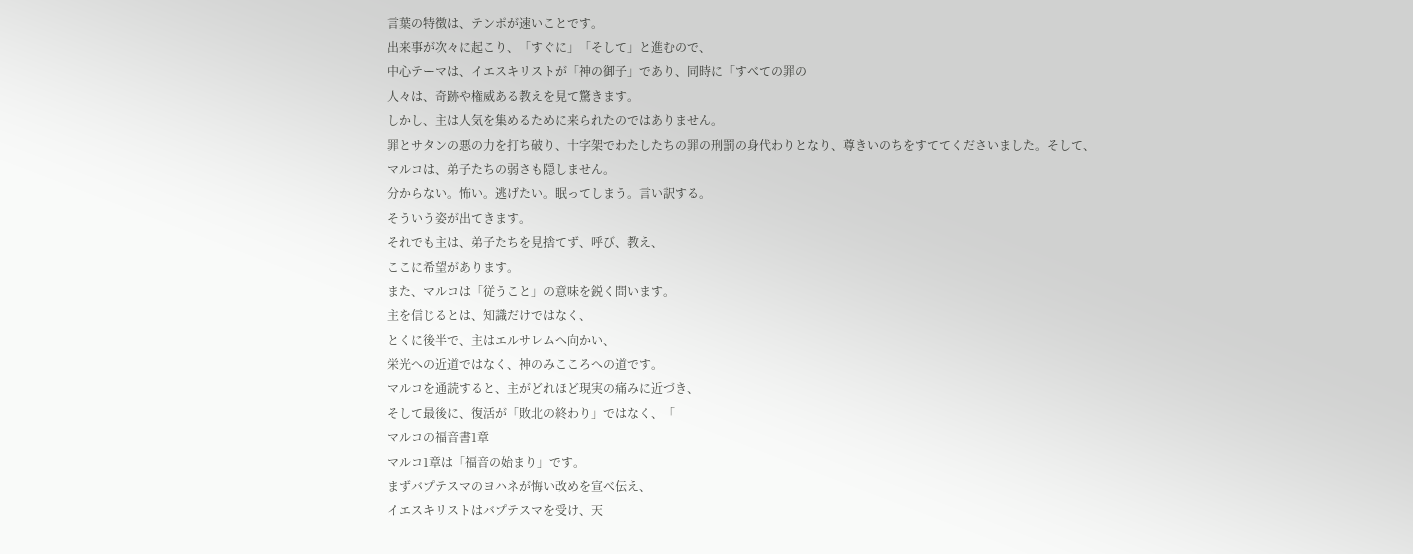言葉の特徴は、テンポが速いことです。
出来事が次々に起こり、「すぐに」「そして」と進むので、
中心テーマは、イエスキリストが「神の御子」であり、同時に「すべての罪の
人々は、奇跡や権威ある教えを見て驚きます。
しかし、主は人気を集めるために来られたのではありません。
罪とサタンの悪の力を打ち破り、十字架でわたしたちの罪の刑罰の身代わりとなり、尊きいのちをすててくださいました。そして、
マルコは、弟子たちの弱さも隠しません。
分からない。怖い。逃げたい。眠ってしまう。言い訳する。
そういう姿が出てきます。
それでも主は、弟子たちを見捨てず、呼び、教え、
ここに希望があります。
また、マルコは「従うこと」の意味を鋭く問います。
主を信じるとは、知識だけではなく、
とくに後半で、主はエルサレムへ向かい、
栄光への近道ではなく、神のみこころへの道です。
マルコを通読すると、主がどれほど現実の痛みに近づき、
そして最後に、復活が「敗北の終わり」ではなく、「
マルコの福音書1章
マルコ1章は「福音の始まり」です。
まずバプテスマのヨハネが悔い改めを宣べ伝え、
イエスキリストはバプテスマを受け、天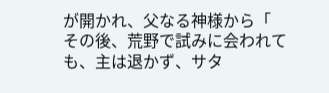が開かれ、父なる神様から「
その後、荒野で試みに会われても、主は退かず、サタ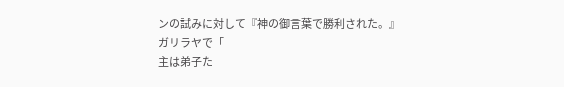ンの試みに対して『神の御言葉で勝利された。』
ガリラヤで「
主は弟子た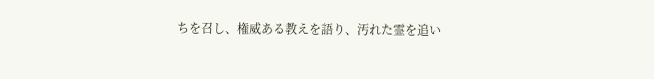ちを召し、権威ある教えを語り、汚れた霊を追い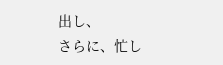出し、
さらに、忙し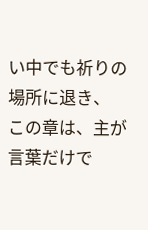い中でも祈りの場所に退き、
この章は、主が言葉だけで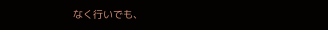なく行いでも、